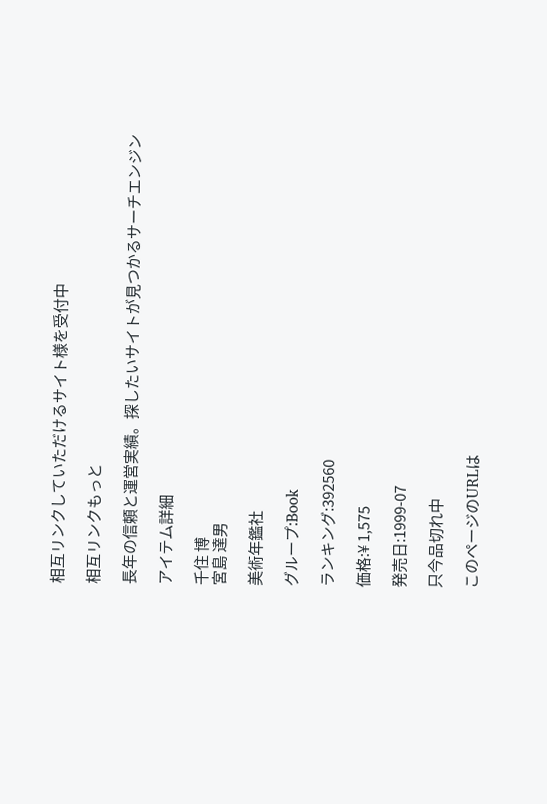相互リンクしていただけるサイト様を受付中

相互リンクもっと

長年の信頼と運営実績。探したいサイトが見つかるサーチエンジン

アイテム詳細

千住 博
宮島 達男

美術年鑑社

グループ:Book

ランキング:392560

価格:¥ 1,575

発売日:1999-07

只今品切れ中

このページのURLは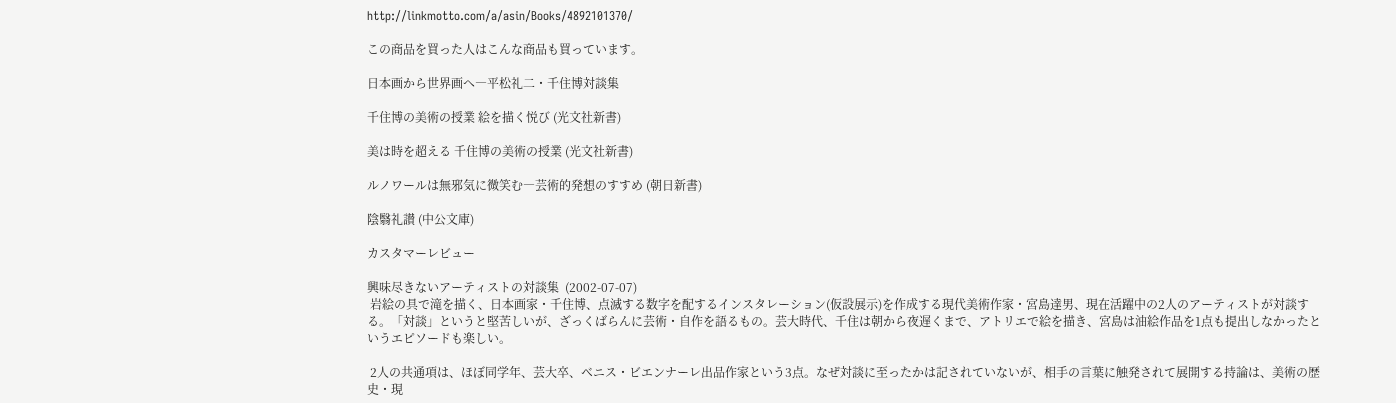http://linkmotto.com/a/asin/Books/4892101370/

この商品を買った人はこんな商品も買っています。

日本画から世界画へ―平松礼二・千住博対談集

千住博の美術の授業 絵を描く悦び (光文社新書)

美は時を超える 千住博の美術の授業 (光文社新書)

ルノワールは無邪気に微笑む―芸術的発想のすすめ (朝日新書)

陰翳礼讃 (中公文庫)

カスタマーレビュー

興味尽きないアーティストの対談集  (2002-07-07)
 岩絵の具で滝を描く、日本画家・千住博、点滅する数字を配するインスタレーション(仮設展示)を作成する現代美術作家・宮島達男、現在活躍中の2人のアーティストが対談する。「対談」というと堅苦しいが、ざっくばらんに芸術・自作を語るもの。芸大時代、千住は朝から夜遅くまで、アトリエで絵を描き、宮島は油絵作品を1点も提出しなかったというエピソードも楽しい。

 2人の共通項は、ほぼ同学年、芸大卒、ベニス・ビエンナーレ出品作家という3点。なぜ対談に至ったかは記されていないが、相手の言葉に触発されて展開する持論は、美術の歴史・現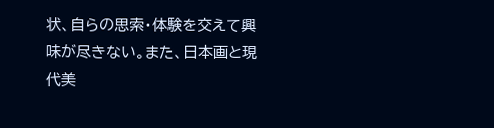状、自らの思索・体験を交えて興味が尽きない。また、日本画と現代美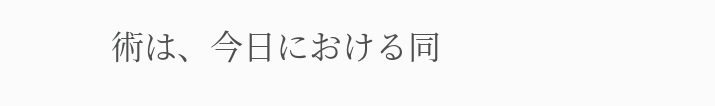術は、今日における同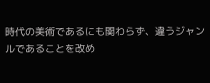時代の美術であるにも関わらず、違うジャンルであることを改め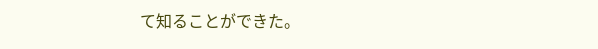て知ることができた。